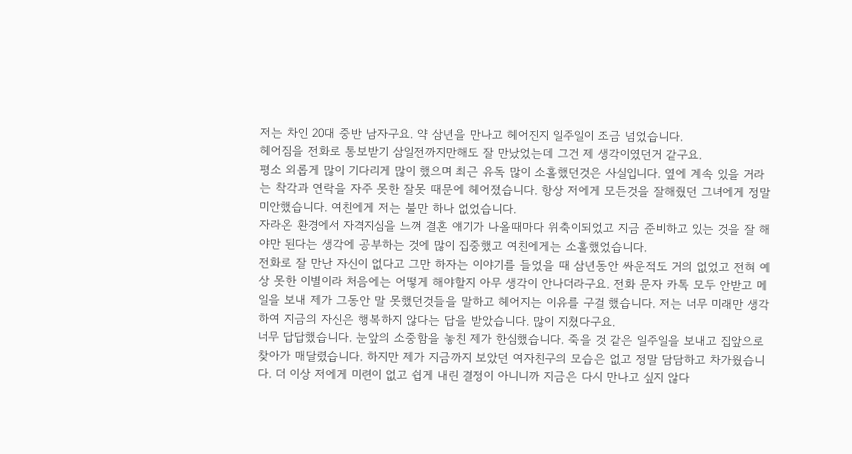저는 차인 20대 중반 남자구요. 약 삼년을 만나고 헤어진지 일주일이 조금 넘었습니다.
헤어짐을 전화로 통보받기 삼일전까지만해도 잘 만났었는데 그건 제 생각이였던거 같구요.
평소 외롭게 많이 기다리게 많이 했으며 최근 유독 많이 소홀했던것은 사실입니다. 옆에 계속 있을 거라는 착각과 연락을 자주 못한 잘못 때문에 헤어졌습니다. 항상 저에게 모든것을 잘해줬던 그녀에게 정말 미안했습니다. 여친에게 저는 불만 하나 없었습니다.
자라온 환경에서 자격지심을 느껴 결혼 얘기가 나올때마다 위축이되었고 지금 준비하고 있는 것을 잘 해야만 된다는 생각에 공부하는 것에 많이 집중했고 여친에게는 소홀했었습니다.
전화로 잘 만난 자신이 없다고 그만 하자는 이야기를 들었을 때 삼년동안 싸운적도 거의 없었고 전혀 예상 못한 이별이라 처음에는 어떻게 해야할지 아무 생각이 안나더라구요. 전화 문자 카톡 모두 안받고 메일을 보내 제가 그동안 말 못했던것들을 말하고 헤어지는 이유를 구걸 했습니다. 저는 너무 미래만 생각하여 지금의 자신은 행복하지 않다는 답을 받았습니다. 많이 지쳤다구요.
너무 답답했습니다. 눈앞의 소중함을 놓친 제가 한심했습니다. 죽을 것 같은 일주일을 보내고 집앞으로 찾아가 매달렸습니다. 하지만 제가 지금까지 보았던 여자친구의 모습은 없고 정말 담담하고 차가웠습니다. 더 이상 저에게 미련이 없고 쉽게 내린 결정이 아니니까 지금은 다시 만나고 싶지 않다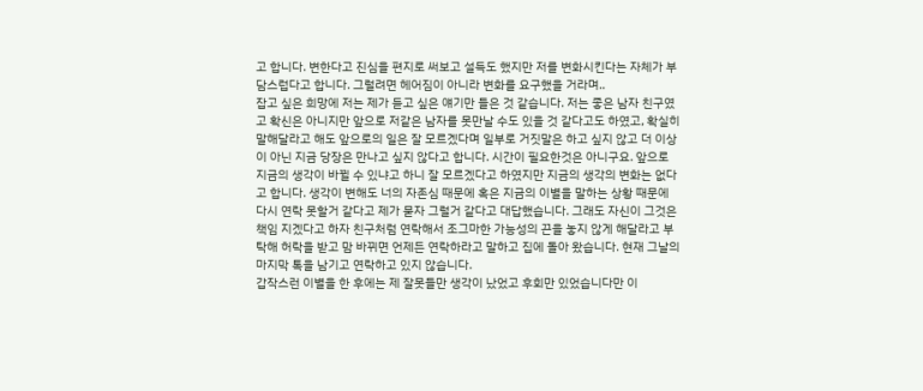고 합니다. 변한다고 진심을 편지로 써보고 설득도 했지만 저를 변화시킨다는 자체가 부담스럽다고 합니다. 그럴려면 헤어짐이 아니라 변화를 요구했을 거라며..
잡고 싶은 희망에 저는 제가 듣고 싶은 얘기만 들은 것 같습니다. 저는 좋은 남자 친구였고 확신은 아니지만 앞으로 저같은 남자를 못만날 수도 있을 것 같다고도 하였고, 확실히 말해달라고 해도 앞으로의 일은 잘 모르겠다며 일부로 거짓말은 하고 싶지 않고 더 이상이 아닌 지금 당장은 만나고 싶지 않다고 합니다. 시간이 필요한것은 아니구요. 앞으로 지금의 생각이 바뀔 수 있냐고 하니 잘 모르겠다고 하였지만 지금의 생각의 변화는 없다고 합니다. 생각이 변해도 너의 자존심 때문에 혹은 지금의 이별을 말하는 상황 때문에 다시 연락 못할거 같다고 제가 묻자 그럴거 같다고 대답했습니다. 그래도 자신이 그것은 책임 지겠다고 하자 친구처럼 연락해서 조그마한 가능성의 끈을 놓지 않게 해달라고 부탁해 허락을 받고 맘 바뀌면 언제든 연락하라고 말하고 집에 돌아 왔습니다. 현재 그날의 마지막 톡을 남기고 연락하고 있지 않습니다.
갑작스런 이별을 한 후에는 제 잘못들만 생각이 났었고 후회만 있었습니다만 이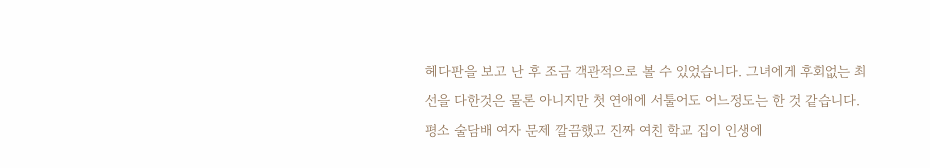헤다판을 보고 난 후 조금 객관적으로 볼 수 있었습니다. 그녀에게 후회없는 최선을 다한것은 물론 아니지만 첫 연애에 서툴어도 어느정도는 한 것 같습니다. 평소 술담배 여자 문제 깔끔했고 진짜 여친 학교 집이 인생에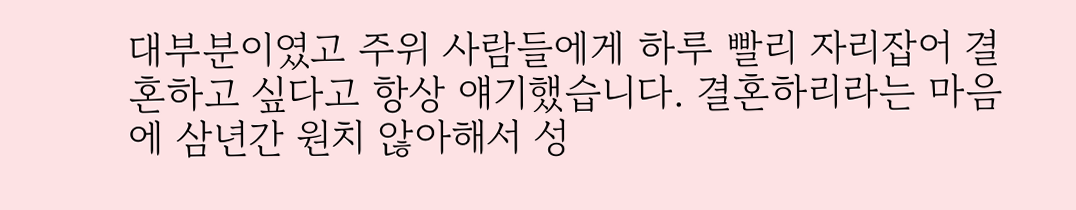대부분이였고 주위 사람들에게 하루 빨리 자리잡어 결혼하고 싶다고 항상 얘기했습니다. 결혼하리라는 마음에 삼년간 원치 않아해서 성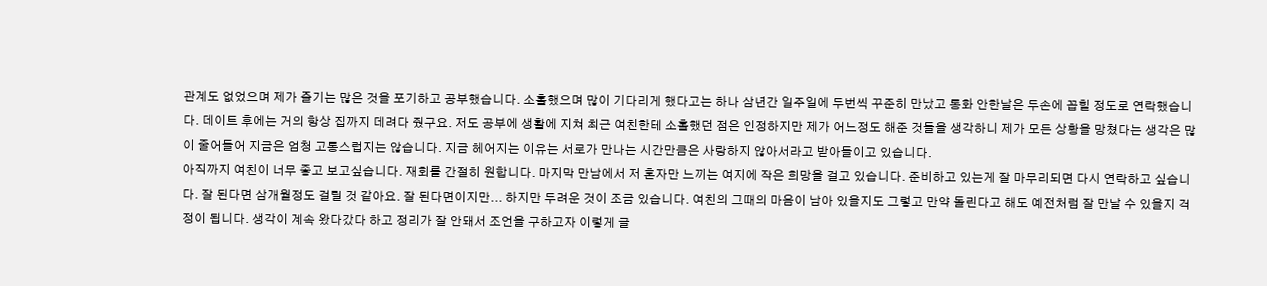관계도 없었으며 제가 즐기는 많은 것을 포기하고 공부했습니다. 소홀했으며 많이 기다리게 했다고는 하나 삼년간 일주일에 두번씩 꾸준히 만났고 통화 안한날은 두손에 꼽힐 정도로 연락했습니다. 데이트 후에는 거의 항상 집까지 데려다 줬구요. 저도 공부에 생활에 지쳐 최근 여친한테 소홀했던 점은 인정하지만 제가 어느정도 해준 것들을 생각하니 제가 모든 상황을 망쳤다는 생각은 많이 줄어들어 지금은 엄청 고통스럽지는 않습니다. 지금 헤어지는 이유는 서로가 만나는 시간만큼은 사랑하지 않아서라고 받아들이고 있습니다.
아직까지 여친이 너무 좋고 보고싶습니다. 재회를 간절히 원합니다. 마지막 만남에서 저 혼자만 느끼는 여지에 작은 희망을 걸고 있습니다. 준비하고 있는게 잘 마무리되면 다시 연락하고 싶습니다. 잘 된다면 삼개월정도 걸릴 것 같아요. 잘 된다면이지만... 하지만 두려운 것이 조금 있습니다. 여친의 그때의 마음이 남아 있을지도 그렇고 만약 돌린다고 해도 예전처럼 잘 만날 수 있을지 걱정이 됩니다. 생각이 계속 왔다갔다 하고 정리가 잘 안돼서 조언을 구하고자 이렇게 글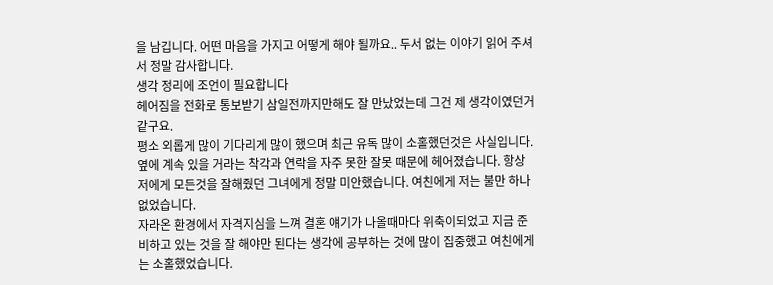을 남깁니다. 어떤 마음을 가지고 어떻게 해야 될까요.. 두서 없는 이야기 읽어 주셔서 정말 감사합니다.
생각 정리에 조언이 필요합니다
헤어짐을 전화로 통보받기 삼일전까지만해도 잘 만났었는데 그건 제 생각이였던거 같구요.
평소 외롭게 많이 기다리게 많이 했으며 최근 유독 많이 소홀했던것은 사실입니다. 옆에 계속 있을 거라는 착각과 연락을 자주 못한 잘못 때문에 헤어졌습니다. 항상 저에게 모든것을 잘해줬던 그녀에게 정말 미안했습니다. 여친에게 저는 불만 하나 없었습니다.
자라온 환경에서 자격지심을 느껴 결혼 얘기가 나올때마다 위축이되었고 지금 준비하고 있는 것을 잘 해야만 된다는 생각에 공부하는 것에 많이 집중했고 여친에게는 소홀했었습니다.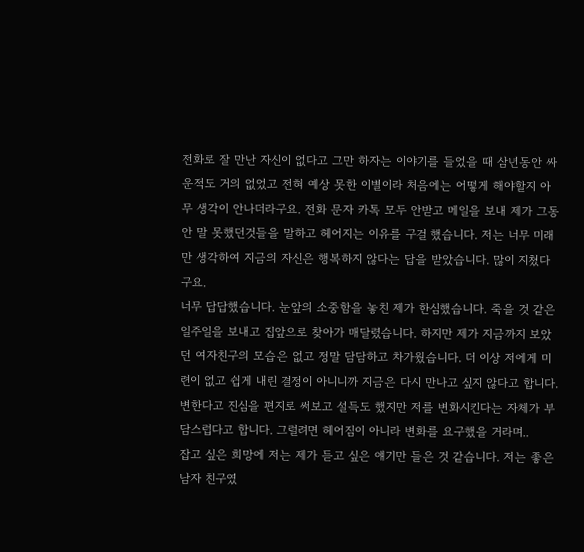전화로 잘 만난 자신이 없다고 그만 하자는 이야기를 들었을 때 삼년동안 싸운적도 거의 없었고 전혀 예상 못한 이별이라 처음에는 어떻게 해야할지 아무 생각이 안나더라구요. 전화 문자 카톡 모두 안받고 메일을 보내 제가 그동안 말 못했던것들을 말하고 헤어지는 이유를 구걸 했습니다. 저는 너무 미래만 생각하여 지금의 자신은 행복하지 않다는 답을 받았습니다. 많이 지쳤다구요.
너무 답답했습니다. 눈앞의 소중함을 놓친 제가 한심했습니다. 죽을 것 같은 일주일을 보내고 집앞으로 찾아가 매달렸습니다. 하지만 제가 지금까지 보았던 여자친구의 모습은 없고 정말 담담하고 차가웠습니다. 더 이상 저에게 미련이 없고 쉽게 내린 결정이 아니니까 지금은 다시 만나고 싶지 않다고 합니다. 변한다고 진심을 편지로 써보고 설득도 했지만 저를 변화시킨다는 자체가 부담스럽다고 합니다. 그럴려면 헤어짐이 아니라 변화를 요구했을 거라며..
잡고 싶은 희망에 저는 제가 듣고 싶은 얘기만 들은 것 같습니다. 저는 좋은 남자 친구였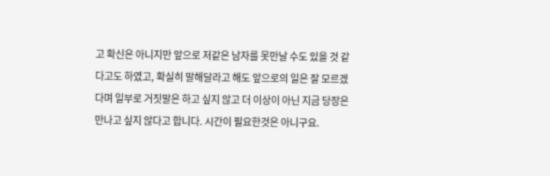고 확신은 아니지만 앞으로 저같은 남자를 못만날 수도 있을 것 같다고도 하였고, 확실히 말해달라고 해도 앞으로의 일은 잘 모르겠다며 일부로 거짓말은 하고 싶지 않고 더 이상이 아닌 지금 당장은 만나고 싶지 않다고 합니다. 시간이 필요한것은 아니구요.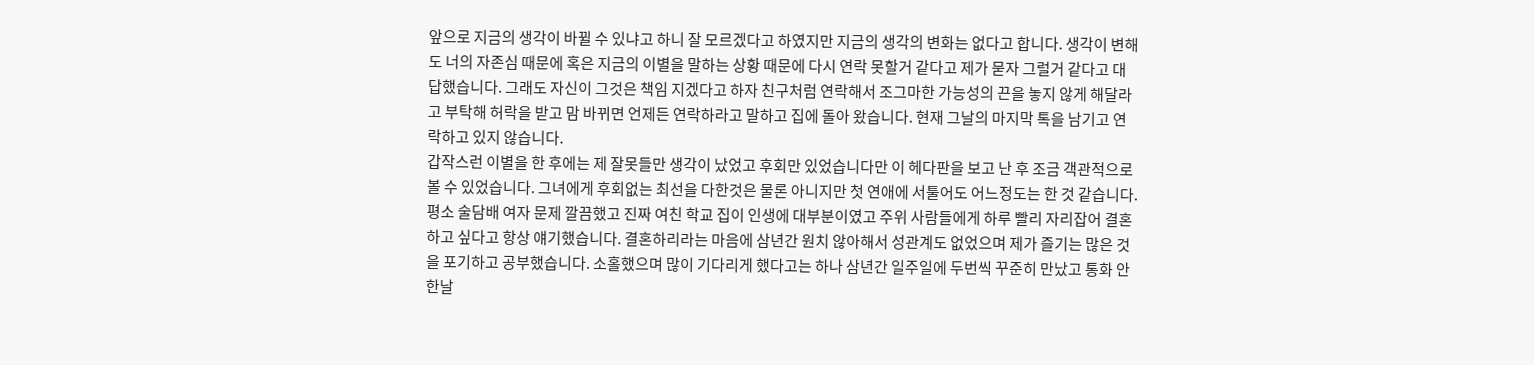앞으로 지금의 생각이 바뀔 수 있냐고 하니 잘 모르겠다고 하였지만 지금의 생각의 변화는 없다고 합니다. 생각이 변해도 너의 자존심 때문에 혹은 지금의 이별을 말하는 상황 때문에 다시 연락 못할거 같다고 제가 묻자 그럴거 같다고 대답했습니다. 그래도 자신이 그것은 책임 지겠다고 하자 친구처럼 연락해서 조그마한 가능성의 끈을 놓지 않게 해달라고 부탁해 허락을 받고 맘 바뀌면 언제든 연락하라고 말하고 집에 돌아 왔습니다. 현재 그날의 마지막 톡을 남기고 연락하고 있지 않습니다.
갑작스런 이별을 한 후에는 제 잘못들만 생각이 났었고 후회만 있었습니다만 이 헤다판을 보고 난 후 조금 객관적으로 볼 수 있었습니다. 그녀에게 후회없는 최선을 다한것은 물론 아니지만 첫 연애에 서툴어도 어느정도는 한 것 같습니다. 평소 술담배 여자 문제 깔끔했고 진짜 여친 학교 집이 인생에 대부분이였고 주위 사람들에게 하루 빨리 자리잡어 결혼하고 싶다고 항상 얘기했습니다. 결혼하리라는 마음에 삼년간 원치 않아해서 성관계도 없었으며 제가 즐기는 많은 것을 포기하고 공부했습니다. 소홀했으며 많이 기다리게 했다고는 하나 삼년간 일주일에 두번씩 꾸준히 만났고 통화 안한날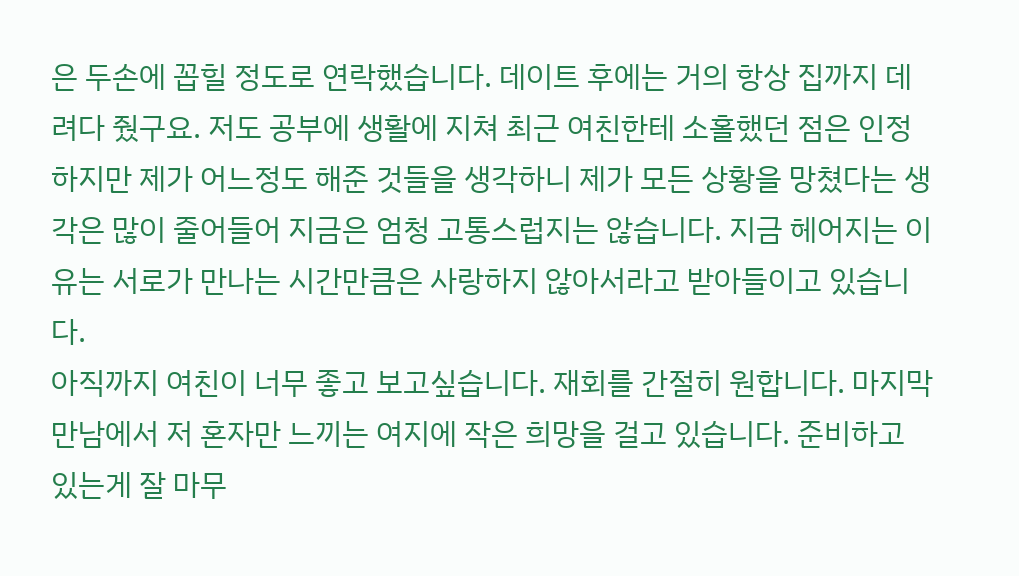은 두손에 꼽힐 정도로 연락했습니다. 데이트 후에는 거의 항상 집까지 데려다 줬구요. 저도 공부에 생활에 지쳐 최근 여친한테 소홀했던 점은 인정하지만 제가 어느정도 해준 것들을 생각하니 제가 모든 상황을 망쳤다는 생각은 많이 줄어들어 지금은 엄청 고통스럽지는 않습니다. 지금 헤어지는 이유는 서로가 만나는 시간만큼은 사랑하지 않아서라고 받아들이고 있습니다.
아직까지 여친이 너무 좋고 보고싶습니다. 재회를 간절히 원합니다. 마지막 만남에서 저 혼자만 느끼는 여지에 작은 희망을 걸고 있습니다. 준비하고 있는게 잘 마무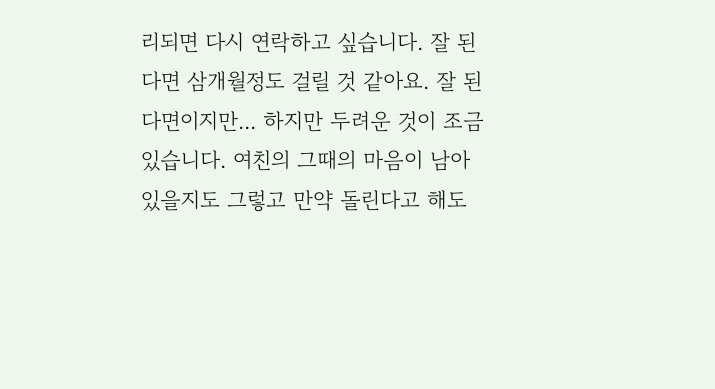리되면 다시 연락하고 싶습니다. 잘 된다면 삼개월정도 걸릴 것 같아요. 잘 된다면이지만... 하지만 두려운 것이 조금 있습니다. 여친의 그때의 마음이 남아 있을지도 그렇고 만약 돌린다고 해도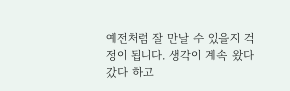예전처럼 잘 만날 수 있을지 걱정이 됩니다. 생각이 계속 왔다갔다 하고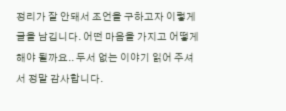정리가 잘 안돼서 조언을 구하고자 이렇게 글을 남깁니다. 어떤 마음을 가지고 어떻게 해야 될까요.. 두서 없는 이야기 읽어 주셔서 정말 감사합니다.